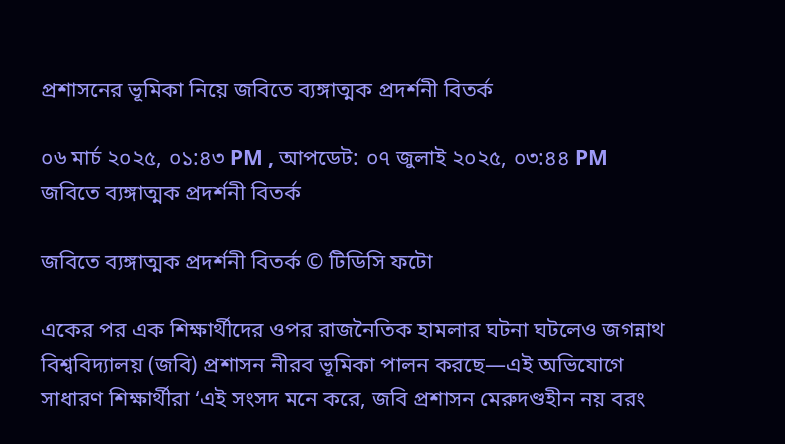প্রশাসনের ভূমিকা নিয়ে জবিতে ব্যঙ্গাত্মক প্রদর্শনী বিতর্ক

০৬ মার্চ ২০২৫, ০১:৪৩ PM , আপডেট: ০৭ জুলাই ২০২৫, ০৩:৪৪ PM
জবিতে ব্যঙ্গাত্মক প্রদর্শনী বিতর্ক

জবিতে ব্যঙ্গাত্মক প্রদর্শনী বিতর্ক © টিডিসি ফটো

একের পর এক শিক্ষার্থীদের ওপর রাজনৈতিক হামলার ঘটনা ঘটলেও জগন্নাথ বিশ্ববিদ্যালয় (জবি) প্রশাসন নীরব ভূমিকা পালন করছে—এই অভিযোগে সাধারণ শিক্ষার্থীরা ‘এই সংসদ মনে করে, জবি প্রশাসন মেরুদণ্ডহীন নয় বরং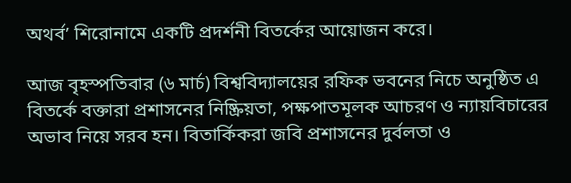অথর্ব’ শিরোনামে একটি প্রদর্শনী বিতর্কের আয়োজন করে।

আজ বৃহস্পতিবার (৬ মার্চ) বিশ্ববিদ্যালয়ের রফিক ভবনের নিচে অনুষ্ঠিত এ বিতর্কে বক্তারা প্রশাসনের নিষ্ক্রিয়তা, পক্ষপাতমূলক আচরণ ও ন্যায়বিচারের অভাব নিয়ে সরব হন। বিতার্কিকরা জবি প্রশাসনের দুর্বলতা ও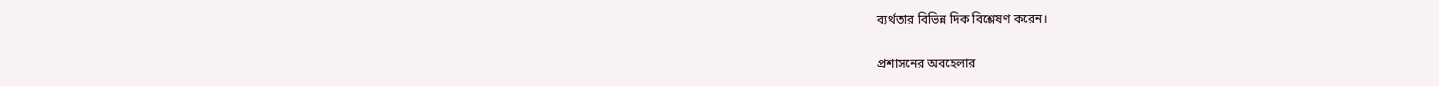ব্যর্থতার বিভিন্ন দিক বিশ্লেষণ করেন।

প্রশাসনের অবহেলার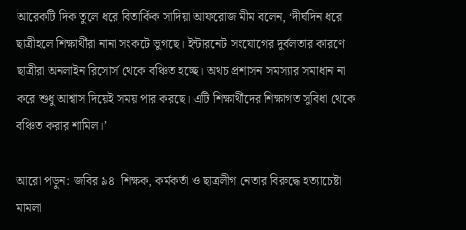আরেকটি দিক তুলে ধরে বিতার্কিক সাদিয়া আফরোজ মীম বলেন, ‘দীর্ঘদিন ধরে ছাত্রীহলে শিক্ষার্থীরা নানা সংকটে ভুগছে। ইন্টারনেট সংযোগের দুর্বলতার কারণে ছাত্রীরা অনলাইন রিসোর্স থেকে বঞ্চিত হচ্ছে। অথচ প্রশাসন সমস্যার সমাধান না করে শুধু আশ্বাস দিয়েই সময় পার করছে। এটি শিক্ষার্থীদের শিক্ষাগত সুবিধা থেকে বঞ্চিত করার শামিল।’

আরো পড়ুন: জবির ৯৪  শিক্ষক, কর্মকর্তা ও ছাত্রলীগ নেতার বিরুদ্ধে হত্যাচেষ্টা মামলা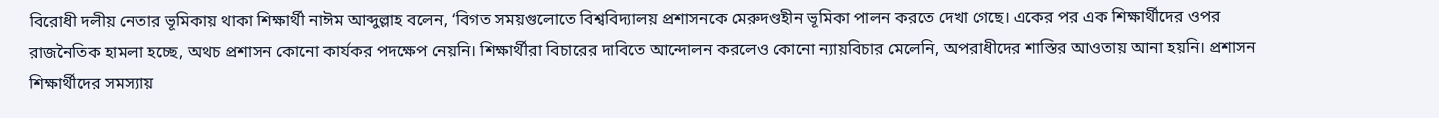বিরোধী দলীয় নেতার ভূমিকায় থাকা শিক্ষার্থী নাঈম আব্দুল্লাহ বলেন, ‘বিগত সময়গুলোতে বিশ্ববিদ্যালয় প্রশাসনকে মেরুদণ্ডহীন ভূমিকা পালন করতে দেখা গেছে। একের পর এক শিক্ষার্থীদের ওপর রাজনৈতিক হামলা হচ্ছে, অথচ প্রশাসন কোনো কার্যকর পদক্ষেপ নেয়নি। শিক্ষার্থীরা বিচারের দাবিতে আন্দোলন করলেও কোনো ন্যায়বিচার মেলেনি, অপরাধীদের শাস্তির আওতায় আনা হয়নি। প্রশাসন শিক্ষার্থীদের সমস্যায়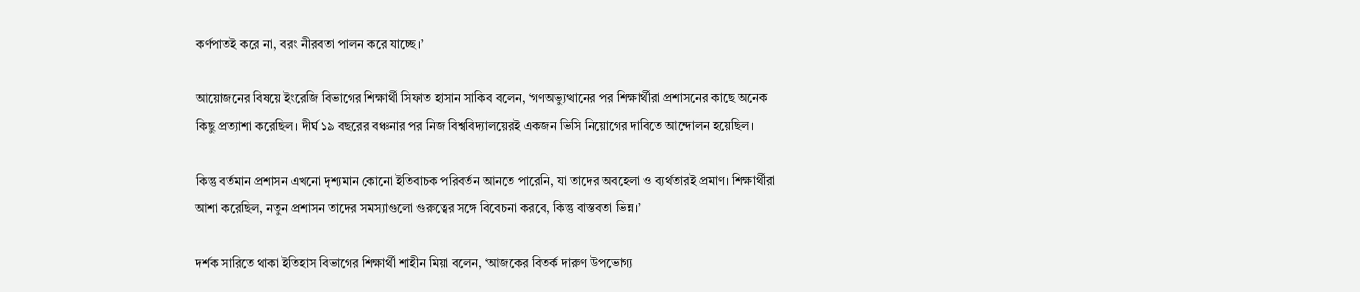কর্ণপাতই করে না, বরং নীরবতা পালন করে যাচ্ছে।’

আয়োজনের বিষয়ে ইংরেজি বিভাগের শিক্ষার্থী সিফাত হাসান সাকিব বলেন, ‘গণঅভ্যুত্থানের পর শিক্ষার্থীরা প্রশাসনের কাছে অনেক কিছু প্রত্যাশা করেছিল। দীর্ঘ ১৯ বছরের বঞ্চনার পর নিজ বিশ্ববিদ্যালয়েরই একজন ভিসি নিয়োগের দাবিতে আন্দোলন হয়েছিল।

কিন্তু বর্তমান প্রশাসন এখনো দৃশ্যমান কোনো ইতিবাচক পরিবর্তন আনতে পারেনি, যা তাদের অবহেলা ও ব্যর্থতারই প্রমাণ। শিক্ষার্থীরা আশা করেছিল, নতুন প্রশাসন তাদের সমস্যাগুলো গুরুত্বের সঙ্গে বিবেচনা করবে, কিন্তু বাস্তবতা ভিন্ন।’

দর্শক সারিতে থাকা ইতিহাস বিভাগের শিক্ষার্থী শাহীন মিয়া বলেন, ‘আজকের বিতর্ক দারুণ উপভোগ্য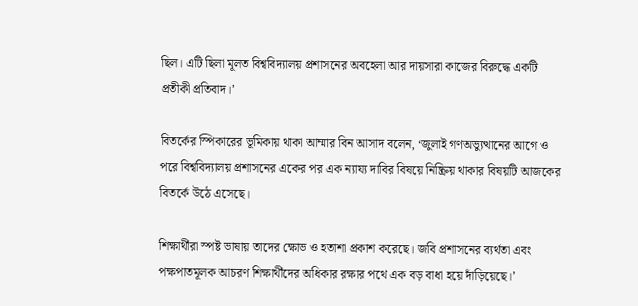ছিল। এটি ছিলা মূলত বিশ্ববিদ্যালয় প্রশাসনের অবহেলা আর দায়সারা কাজের বিরুদ্ধে একটি প্রতীকী প্রতিবাদ।’

বিতর্কের স্পিকারের ভূমিকায় থাকা আম্মার বিন আসাদ বলেন, ‘জুলাই গণঅভ্যুত্থানের আগে ও পরে বিশ্ববিদ্যালয় প্রশাসনের একের পর এক ন্যায্য দাবির বিষয়ে নিষ্ক্রিয় থাকার বিষয়টি আজকের বিতর্কে উঠে এসেছে।

শিক্ষার্থীরা স্পষ্ট ভাষায় তাদের ক্ষোভ ও হতাশা প্রকাশ করেছে। জবি প্রশাসনের ব্যর্থতা এবং পক্ষপাতমূলক আচরণ শিক্ষার্থীদের অধিকার রক্ষার পথে এক বড় বাধা হয়ে দাঁড়িয়েছে।’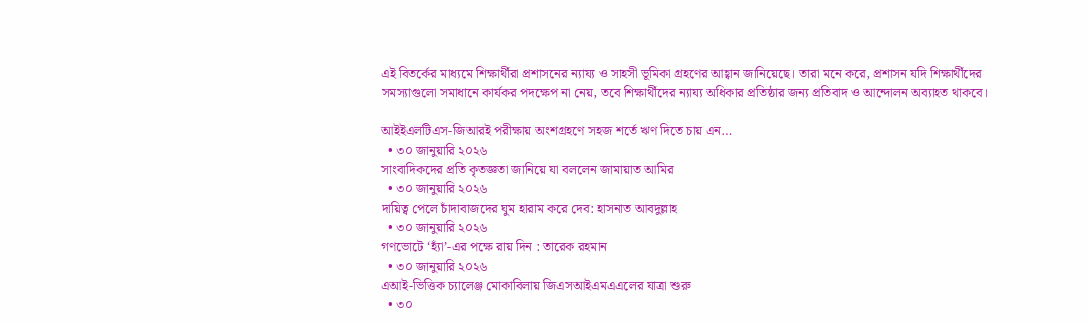এই বিতর্কের মাধ্যমে শিক্ষার্থীরা প্রশাসনের ন্যায্য ও সাহসী ভূমিকা গ্রহণের আহ্বান জানিয়েছে। তারা মনে করে, প্রশাসন যদি শিক্ষার্থীদের সমস্যাগুলো সমাধানে কার্যকর পদক্ষেপ না নেয়, তবে শিক্ষার্থীদের ন্যায্য অধিকার প্রতিষ্ঠার জন্য প্রতিবাদ ও আন্দোলন অব্যাহত থাকবে।

আইইএলটিএস-জিআরই পরীক্ষায় অংশগ্রহণে সহজ শর্তে ঋণ দিতে চায় এন…
  • ৩০ জানুয়ারি ২০২৬
সাংবাদিকদের প্রতি কৃতজ্ঞতা জানিয়ে যা বললেন জামায়াত আমির
  • ৩০ জানুয়ারি ২০২৬
দায়িত্ব পেলে চাঁদাবাজদের ঘুম হারাম করে দেব: হাসনাত আবদুল্লাহ
  • ৩০ জানুয়ারি ২০২৬
গণভোটে ‘হ্যাঁ’-এর পক্ষে রায় দিন : তারেক রহমান
  • ৩০ জানুয়ারি ২০২৬
এআই-ভিত্তিক চ্যালেঞ্জ মোকাবিলায় জিএসআইএমএএলের যাত্রা শুরু
  • ৩০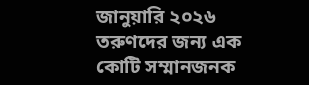জানুয়ারি ২০২৬
তরুণদের জন্য এক কোটি সম্মানজনক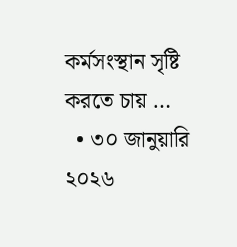কর্মসংস্থান সৃষ্টি করতে চায় …
  • ৩০ জানুয়ারি ২০২৬